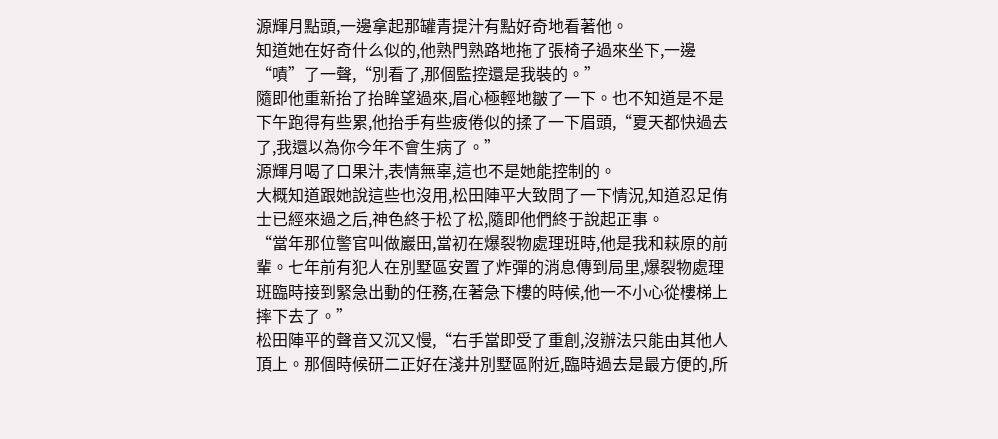源輝月點頭,一邊拿起那罐青提汁有點好奇地看著他。
知道她在好奇什么似的,他熟門熟路地拖了張椅子過來坐下,一邊“嘖”了一聲,“別看了,那個監控還是我裝的。”
隨即他重新抬了抬眸望過來,眉心極輕地皺了一下。也不知道是不是下午跑得有些累,他抬手有些疲倦似的揉了一下眉頭,“夏天都快過去了,我還以為你今年不會生病了。”
源輝月喝了口果汁,表情無辜,這也不是她能控制的。
大概知道跟她說這些也沒用,松田陣平大致問了一下情況,知道忍足侑士已經來過之后,神色終于松了松,隨即他們終于說起正事。
“當年那位警官叫做巖田,當初在爆裂物處理班時,他是我和萩原的前輩。七年前有犯人在別墅區安置了炸彈的消息傳到局里,爆裂物處理班臨時接到緊急出動的任務,在著急下樓的時候,他一不小心從樓梯上摔下去了。”
松田陣平的聲音又沉又慢,“右手當即受了重創,沒辦法只能由其他人頂上。那個時候研二正好在淺井別墅區附近,臨時過去是最方便的,所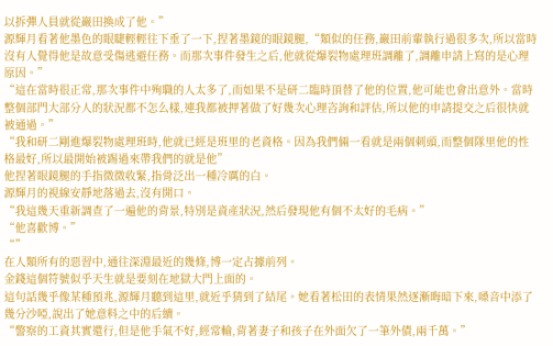以拆彈人員就從巖田換成了他。”
源輝月看著他墨色的眼睫輕輕往下垂了一下,捏著墨鏡的眼鏡腿,“類似的任務,巖田前輩執行過很多次,所以當時沒有人覺得他是故意受傷逃避任務。而那次事件發生之后,他就從爆裂物處理班調離了,調離申請上寫的是心理原因。”
“這在當時很正常,那次事件中殉職的人太多了,而如果不是研二臨時頂替了他的位置,他可能也會出意外。當時整個部門大部分人的狀況都不怎么樣,連我都被押著做了好幾次心理咨詢和評估,所以他的申請提交之后很快就被通過。”
“我和研二剛進爆裂物處理班時,他就已經是班里的老資格。因為我們倆一看就是兩個刺頭,而整個隊里他的性格最好,所以最開始被踢過來帶我們的就是他”
他捏著眼鏡腿的手指微微收緊,指骨泛出一種冷厲的白。
源輝月的視線安靜地落過去,沒有開口。
“我這幾天重新調查了一遍他的背景,特別是資產狀況,然后發現他有個不太好的毛病。”
“他喜歡博。”
“”
在人類所有的惡習中,通往深淵最近的幾條,博一定占據前列。
金錢這個符號似乎天生就是要刻在地獄大門上面的。
這句話幾乎像某種預兆,源輝月聽到這里,就近乎猜到了結尾。她看著松田的表情果然逐漸晦暗下來,嗓音中添了幾分沙啞,說出了她意料之中的后續。
“警察的工資其實還行,但是他手氣不好,經常輸,背著妻子和孩子在外面欠了一筆外債,兩千萬。”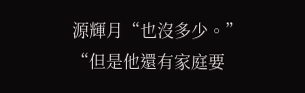源輝月“也沒多少。”
“但是他還有家庭要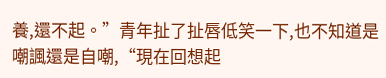養,還不起。”青年扯了扯唇低笑一下,也不知道是嘲諷還是自嘲,“現在回想起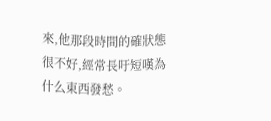來,他那段時間的確狀態很不好,經常長吁短嘆為什么東西發愁。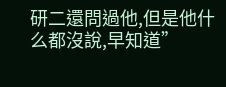研二還問過他,但是他什么都沒說,早知道”